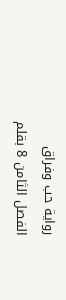رواية حب وفراق الفصل الثامن 8 بقلم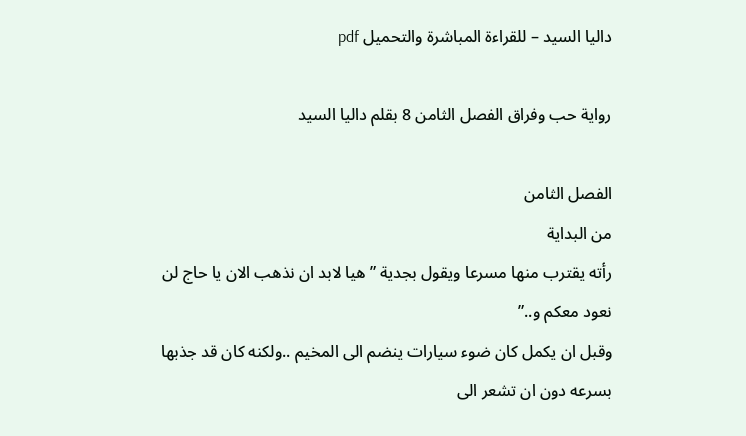داليا السيد – للقراءة المباشرة والتحميل pdf

رواية حب وفراق الفصل الثامن 8 بقلم داليا السيد

الفصل الثامن
من البداية
رأته يقترب منها مسرعا ويقول بجدية ” هيا لابد ان نذهب الان يا حاج لن نعود معكم و..”
وقبل ان يكمل كان ضوء سيارات ينضم الى المخيم ..ولكنه كان قد جذبها بسرعه دون ان تشعر الى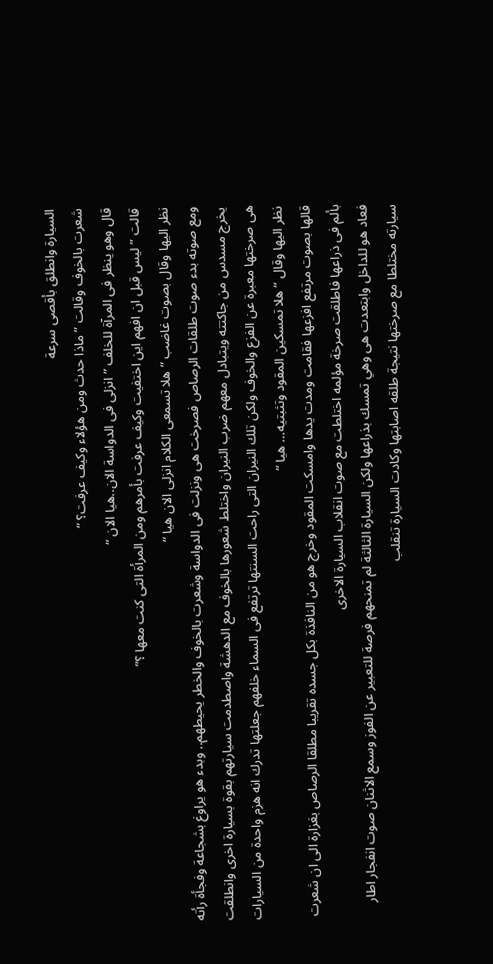السيارة وانطلق بأقصى سرعة
شعرت بالخوف وقالت ” ماذا حدث ومن هؤلاء وكيف عرفت؟ “
قال وهو ينظر فى المرآة للخلف ” انزلى فى الدواسة الان..هيا الان “
قالت ” ليس قبل ان افهم اين اختفيت وكيف عرفت بأمرهم ومن المرأة التى كنت معها ؟”
نظر اليها وقال بصوت غاضب ” هلا تسمعى الكلام انزلى الان هيا “
ومع صوته بدء صوت طلقات الرصاص فصرخت هى ونزلت فى الدواسة وشعرت بالخوف والخطر يحيطهم.. وبدء هو يراوغ بشجاعة وفجأة رأته يخرج مسدس من جاكتته ويتبادل معهم ضرب النيران واختلط شعورها بالخوف مع الدهشة واصطدمت سيارتهم بقوة بسيارة اخرى وانطلقت هى صرختها معبرة عن الفزع والخوف ولكن تلك النيران التى راحت السنتها ترتفع فى السماء خلفهم جعلتها تدرك انه هزم واحدة من السيارات
نظر اليها وقال “هلا تمسكين المقود وتثبتيه… هيا “
قالها بصوت مرتفع افزعها فقامت ومدت يدها وامسكت المقود وخرج هو من النافذة بكل جسده تقريبا مطلقا الرصاص بغزارة الى ان شعرت بألم فى ذراعها فاطلقت صرخة مؤلمه اختلطت مع صوت انقلاب السيارة الاخرى
فعاد هو للداخل وابتعدت هى وهي تمسك بذراعها ولكن السيارة الثالثة لم تمنحهم فرصة للتعبير عن الفوز وسمع الاثنان صوت انفجار اطار سيارته مختلطا مع صرختها نتيجة طلقه اصابتها وكادت السيارة تنقلب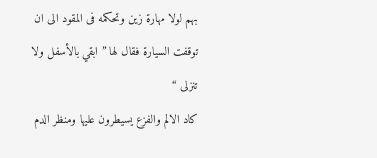بهم لولا مهارة زين وتحكمه فى المقود الى ان توقفت السيارة فقال لها ” ابقي بالأسفل ولا تنزلى “
كاد الالم والفزع يسيطرون عليها ومنظر الدم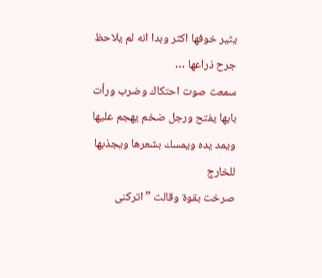يثير خوفها اكثر وبدا انه لم يلاحظ جرح ذراعها …
سمعت صوت احتكاك وضرب ورأت بابها يفتح ورجل ضخم يهجم عليها ويمد يده ويمسك بشعرها ويجذبها للخارج
صرخت بقوة وقالت ” اتركنى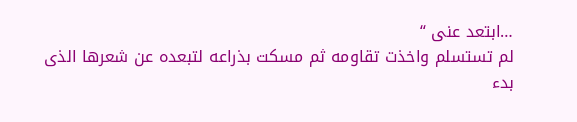…ابتعد عنى “
لم تستسلم واخذت تقاومه ثم مسكت بذراعه لتبعده عن شعرها الذى بدء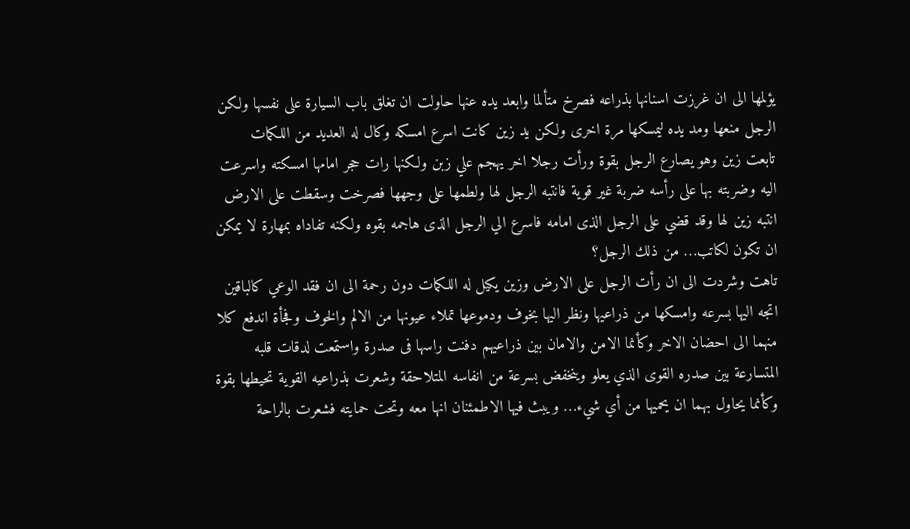يؤلمها الى ان غرزت اسنانها بذراعه فصرخ متألما وابعد يده عنها حاولت ان تغلق باب السيارة على نفسها ولكن الرجل منعها ومد يده ليمسكها مرة اخرى ولكن يد زين كانت اسرع امسكه وكال له العديد من اللكمات
تابعت زين وهو يصارع الرجل بقوة ورأت رجلا اخر يهجم علي زبن ولكنها رات حجر امامها امسكته واسرعت اليه وضربته بها على رأسه ضربة غير قوية فانتبه الرجل لها ولطمها على وجهها فصرخت وسقطت على الارض
انتبه زين لها وقد قضي على الرجل الذى امامه فاسرع الي الرجل الذى هاجمه بقوه ولكنه تفاداه بمهارة لا يمكن ان تكون لكاتب… من ذلك الرجل؟
تاهت وشردت الى ان رأت الرجل على الارض وزين يكيل له اللكمات دون رحمة الى ان فقد الوعي كالباقين
اتجه اليها بسرعه وامسكها من ذراعيها ونظر اليها بخوف ودموعها تملاء عيونها من الالم والخوف وفجأة اندفع كلا منهما الى احضان الاخر وكأنما الامن والامان بين ذراعيهم دفنت راسها فى صدرة واستمعت لدقات قلبه المتسارعة بين صدره القوى الذي يعلو وينخفض بسرعة من انفاسه المتلاحقة وشعرت بذراعيه القوية تحيطها بقوة وكأنما يحاول بهما ان يحميها من أي شيء… ويبث فيها الاطمئنان انها معه وتحت حمايته فشعرت بالراحة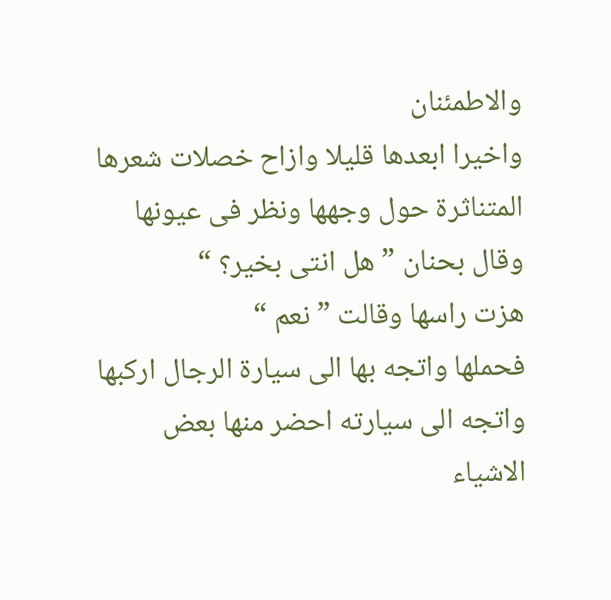والاطمئنان
واخيرا ابعدها قليلا وازاح خصلات شعرها المتناثرة حول وجهها ونظر فى عيونها وقال بحنان ” هل انتى بخير؟ “
هزت راسها وقالت ” نعم “
فحملها واتجه بها الى سيارة الرجال اركبها واتجه الى سيارته احضر منها بعض الاشياء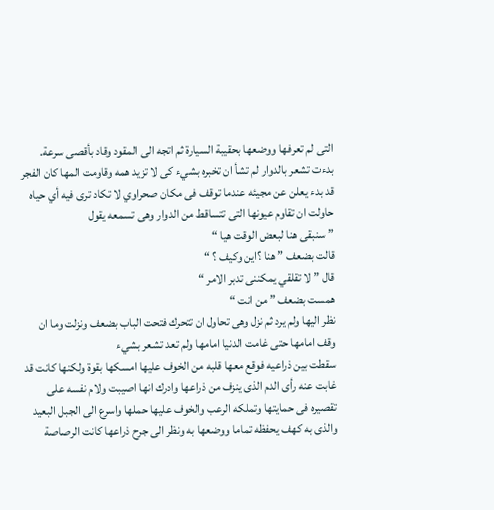التى لم تعرفها ووضعها بحقيبة السيارة ثم اتجه الى المقود وقاد بأقصى سرعة.
بدءت تشعر بالدوار لم تشأ ان تخبره بشيء كى لا تزيد همه وقاومت المها كان الفجر قد بدء يعلن عن مجيئه عندما توقف فى مكان صحراوي لا تكاد ترى فيه أي حياه حاولت ان تقاوم عيونها التى تتساقط من الدوار وهى تسمعه يقول
” سنبقى هنا لبعض الوقت هيا “
قالت بضعف ” هنا ؟اين وكيف ؟ “
قال ” لا تقلقي يمكننى تدبر الامر “
همست بضعف ” من انت “
نظر اليها ولم يرد ثم نزل وهى تحاول ان تتحرك فتحت الباب بضعف ونزلت وما ان وقف امامها حتى غامت الدنيا امامها ولم تعد تشعر بشيء
سقطت بين ذراعيه فوقع معها قلبه من الخوف عليها امسكها بقوة ولكنها كانت قد غابت عنه رأى الدم الذى ينزف من ذراعها وادرك انها اصيبت ولام نفسه على تقصيره فى حمايتها وتملكه الرعب والخوف عليها حملها واسرع الى الجبل البعيد والذى به كهف يحفظه تماما ووضعها به ونظر الى جرح ذراعها كانت الرصاصة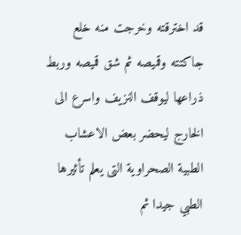قد اخترقته وخرجت منه خلع جاكتته وقميصه ثم شق قميصه وربط ذراعها ليوقف النزيف واسرع الى الخارج ليحضر بعض الاعشاب الطبية الصحراوية التى يعلم تأثيرها الطبي جيدا ثم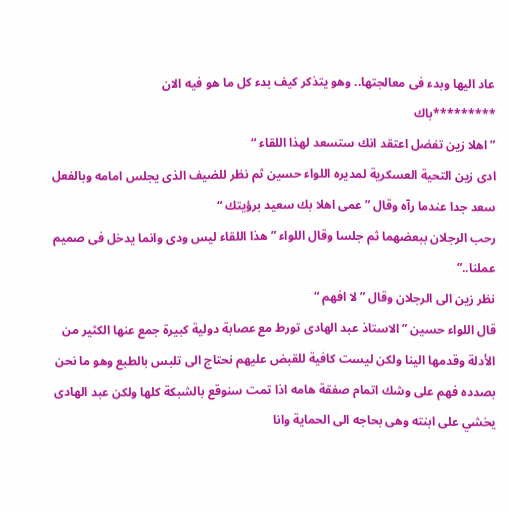عاد اليها وبدء فى معالجتها.. وهو يتذكر كيف بدء كل ما هو فيه الان
*********باك
” اهلا زين تفضل اعتقد انك ستسعد لهذا اللقاء “
ادى زين التحية العسكرية لمديره اللواء حسين ثم نظر للضيف الذى يجلس امامه وبالفعل سعد جدا عندما رآه وقال ” عمى اهلا بك سعيد برؤيتك “
رحب الرجلان ببعضهما ثم جلسا وقال اللواء ” هذا اللقاء ليس ودى وانما يدخل فى صميم عملنا..”
نظر زين الى الرجلان وقال ” لا افهم “
قال اللواء حسين ” الاستاذ عبد الهادى تورط مع عصابة دولية كبيرة جمع عنها الكثير من الأدلة وقدمها الينا ولكن ليست كافية للقبض عليهم نحتاج الى تلبس بالطبع وهو ما نحن بصدده فهم على وشك اتمام صفقة هامه اذا تمت سنوقع بالشبكة كلها ولكن عبد الهادى يخشي على ابنته وهى بحاجه الى الحماية وانا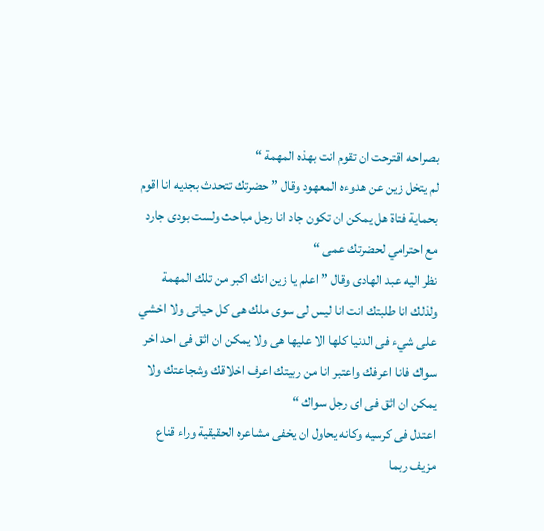بصراحه اقترحت ان تقوم انت بهذه المهمة “
لم يتخل زين عن هدوءه المعهود وقال ” حضرتك تتحدث بجديه انا اقوم بحماية فتاة هل يمكن ان تكون جاد انا رجل مباحث ولست بودى جارد مع احترامي لحضرتك عمى “
نظر اليه عبد الهادى وقال ” اعلم يا زين انك اكبر من تلك المهمة ولذلك انا طلبتك انت انا ليس لى سوى ملك هى كل حياتى ولا اخشي على شيء فى الدنيا كلها الا عليها هى ولا يمكن ان اثق فى احد اخر سواك فانا اعرفك واعتبر انا من ربيتك اعرف اخلاقك وشجاعتك ولا يمكن ان اثق فى اى رجل سواك “
اعتدل فى كرسيه وكانه يحاول ان يخفى مشاعره الحقيقية وراء قناع مزيف ربما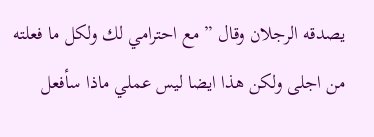يصدقه الرجلان وقال ” مع احترامي لك ولكل ما فعلته من اجلى ولكن هذا ايضا ليس عملي ماذا سأفعل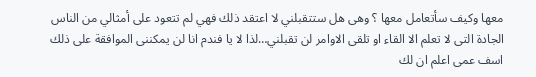معها وكيف سأتعامل معها ؟ وهى هل ستتقبلني لا اعتقد ذلك فهي لم تتعود على أمثالي من الناس الجادة التى لا تعلم الا القاء او تلقى الاوامر لن تقبلني…لذا لا يا فندم انا لن يمكننى الموافقة على ذلك اسف عمى اعلم ان لك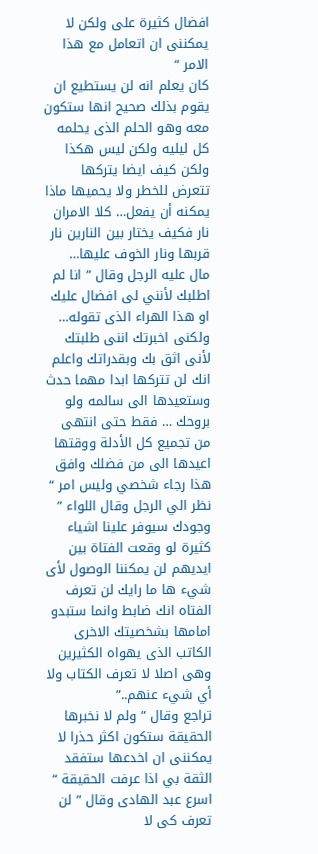افضال كثيرة على ولكن لا يمكننى ان اتعامل مع هذا الامر “
كان يعلم انه لن يستطيع ان يقوم بذلك صحيح انها ستكون معه وهو الحلم الذى يحلمه كل ليليه ولكن ليس هكذا ولكن كيف ايضا يتركها تتعرض للخطر ولا يحميها ماذا يمكنه أن يفعل… كلا الامران نار فكيف يختار بين النارين نار قربها ونار الخوف عليها…
مال عليه الرجل وقال ” انا لم اطلبك لأنني لى افضال عليك او هذا الهراء الذى تقوله… ولكنى اخبرتك اننى طلبتك لأنى اثق بك وبقدراتك واعلم انك لن تتركها ابدا مهما حدث وستعيدها الى سالمه ولو بروحك … فقط حتى انتهى من تجميع كل الأدلة ووقتها اعيدها الى من فضلك وافق هذا رجاء شخصي وليس امر “
نظر الي الرجل وقال اللواء ” وجودك سيوفر علينا اشياء كثيرة لو وقعت الفتاة بين ايديهم لن يمكننا الوصول لأى شيء ها ما رايك لن تعرف الفتاه انك ضابط وانما ستبدو امامها بشخصيتك الاخرى الكاتب الذى يهواه الكثيرين وهى اصلا لا تعرف الكتاب ولا أي شيء عنهم..”
تراجع وقال ” ولم لا نخبرها الحقيقة ستكون اكثر حذرا لا يمكننى ان اخدعها ستفقد الثقة بي اذا عرفت الحقيقة “
اسرع عبد الهادى وقال ” لن تعرف كى لا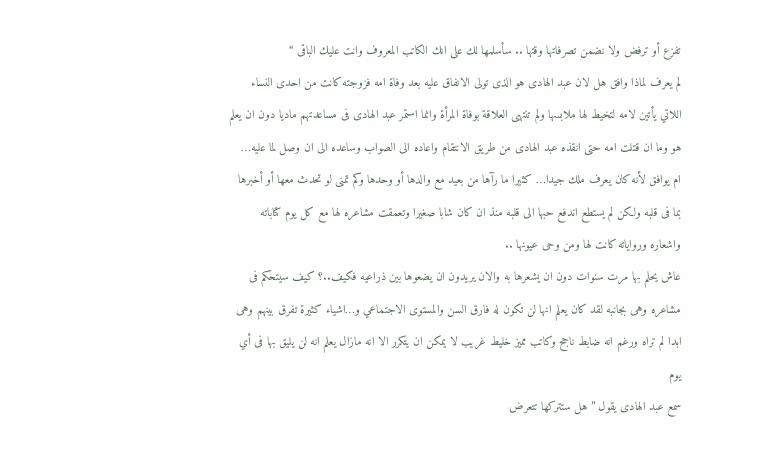تفزع أو ترفض ولا نضمن تصرفاتها وقتها .. سأسلمها لك على انك الكاتب المعروف وانت عليك الباقى “
لم يعرف لماذا وافق هل لان عبد الهادى هو الذى تولى الانفاق عليه بعد وفاة امه فزوجته كانت من احدى النساء اللاتي يأتين لامه لتخيط لها ملابسها ولم تنتهى العلاقة بوفاة المرأة وانما استمر عبد الهادى فى مساعدتهم ماديا دون ان يعلم هو وما ان قتلت امه حتى انقذه عبد الهادى من طريق الانتقام واعاده الى الصواب وساعده الى ان وصل لما عليه…
ام يوافق لأنه كان يعرف ملك جيدا… كثيرا ما رآها من بعيد مع والدها أو وحدها وكم تمنى لو تحدث معها أو أخبرها بما فى قلبه ولكن لم يستطع اندفع حبها الى قلبه منذ ان كان شابا صغيرا وتعمقت مشاعره لها مع كل يوم كتاباته واشعاره ورواياته كانت لها ومن وحى عيونها ..
عاش يحلم بها مرت سنوات دون ان يشعرها به والان يريدون ان يضعوها بين ذراعيه فكيف..؟ كيف سيتحكم فى مشاعره وهى بجانبه لقد كان يعلم انها لن تكون له فارق السن والمستوى الاجتماعي و…اشياء كثيرة تفرق بينهم وهى ابدا لم تراه ورغم انه ضابط ناجح وكاتب مميز خليط غريب لا يمكن ان يتكرر الا انه مازال يعلم انه لن يليق بها فى أي يوم
سمع عبد الهادى يقول ” هل ستتركها تتعرض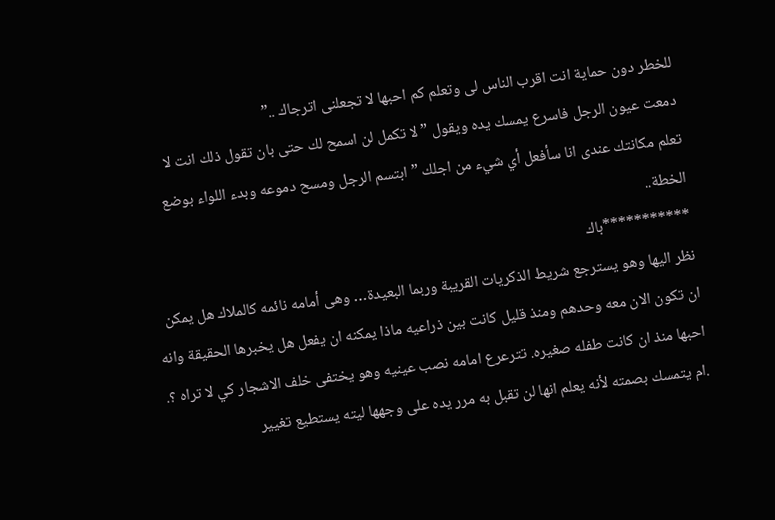للخطر دون حماية انت اقرب الناس لى وتعلم كم احبها لا تجعلنى اترجاك ..”
دمعت عيون الرجل فاسرع يمسك يده ويقول ” لا تكمل لن اسمح لك حتى بان تقول ذلك انت لا تعلم مكانتك عندى انا سأفعل أي شيء من اجلك ” ابتسم الرجل ومسح دموعه وبدء اللواء بوضع الخطة..
***********باك
نظر اليها وهو يسترجع شريط الذكريات القريبة وربما البعيدة… وهى أمامه نائمه كالملاك هل يمكن ان تكون الان معه وحدهم ومنذ قليل كانت بين ذراعيه ماذا يمكنه ان يفعل هل يخبرها الحقيقة وانه احبها منذ ان كانت طفله صغيره. تترعرع امامه نصب عينيه وهو يختفى خلف الاشجار كي لا تراه ؟.
.ام يتمسك بصمته لأنه يعلم انها لن تقبل به مرر يده على وجهها ليته يستطيع تغيير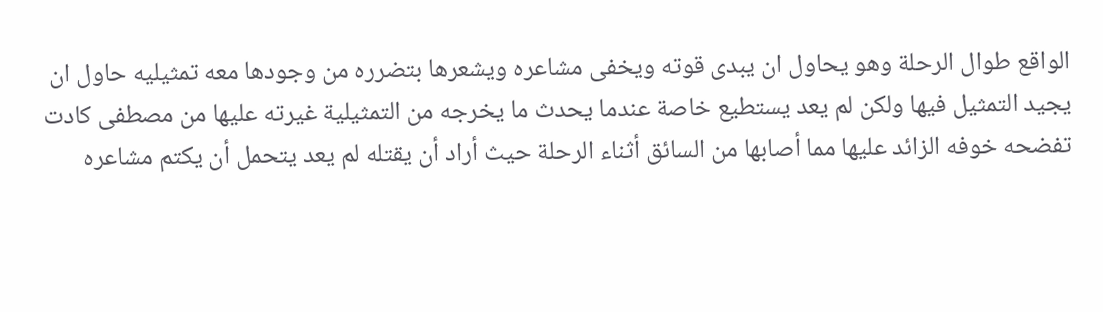الواقع طوال الرحلة وهو يحاول ان يبدى قوته ويخفى مشاعره ويشعرها بتضرره من وجودها معه تمثيليه حاول ان يجيد التمثيل فيها ولكن لم يعد يستطيع خاصة عندما يحدث ما يخرجه من التمثيلية غيرته عليها من مصطفى كادت تفضحه خوفه الزائد عليها مما أصابها من السائق أثناء الرحلة حيث أراد أن يقتله لم يعد يتحمل أن يكتم مشاعره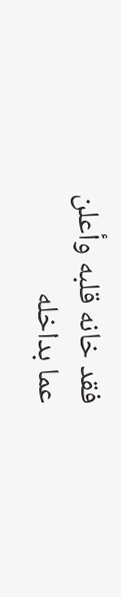فقد خانه قلبه وأعلن عما بداخله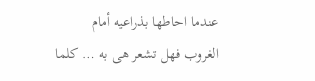عندما احاطها بذراعيه أمام الغروب فهل تشعر هى به … كلما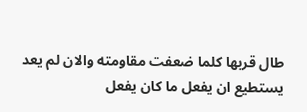طال قربها كلما ضعفت مقاومته والان لم يعد يستطيع ان يفعل ما كان يفعل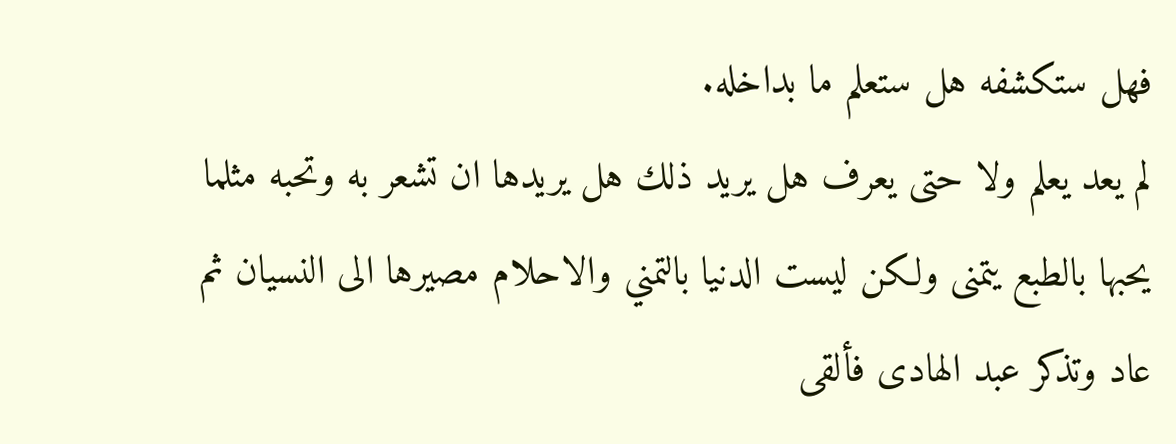فهل ستكشفه هل ستعلم ما بداخله.
لم يعد يعلم ولا حتى يعرف هل يريد ذلك هل يريدها ان تشعر به وتحبه مثلما يحبها بالطبع يتمنى ولكن ليست الدنيا بالتمني والاحلام مصيرها الى النسيان ثم عاد وتذكر عبد الهادى فألقى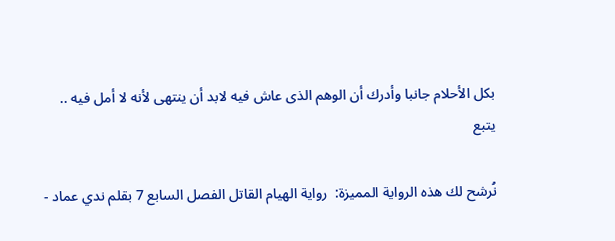بكل الأحلام جانبا وأدرك أن الوهم الذى عاش فيه لابد أن ينتهى لأنه لا أمل فيه ..
يتبع

نُرشح لك هذه الرواية المميزة:  رواية الهيام القاتل الفصل السابع 7 بقلم ندي عماد -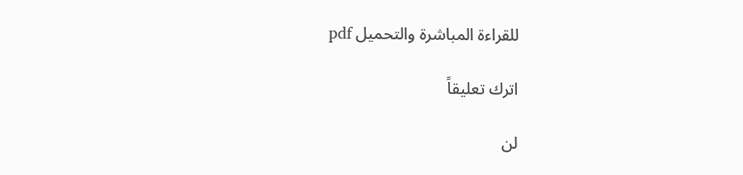للقراءة المباشرة والتحميل pdf

اترك تعليقاً

لن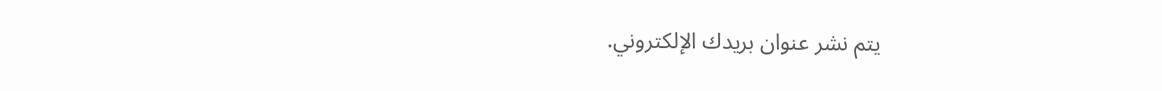يتم نشر عنوان بريدك الإلكتروني.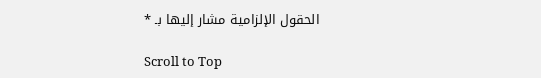الحقول الإلزامية مشار إليها بـ *

Scroll to Top